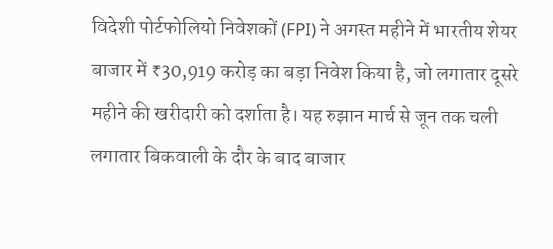विदेशी पोर्टफोलियो निवेशकों (FPI) ने अगस्त महीने में भारतीय शेयर बाजार में ₹30,919 करोड़ का बड़ा निवेश किया है, जो लगातार दूसरे महीने की खरीदारी को दर्शाता है। यह रुझान मार्च से जून तक चली लगातार बिकवाली के दौर के बाद बाजार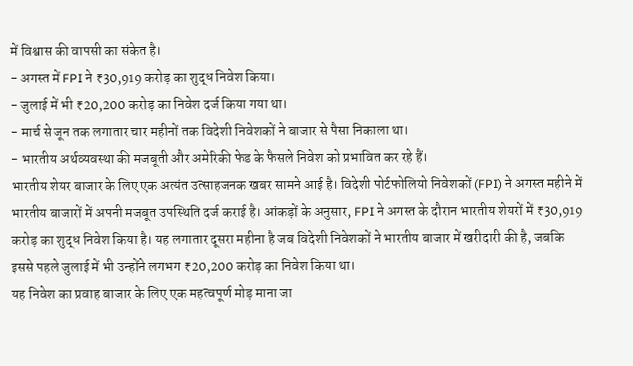में विश्वास की वापसी का संकेत है।
- अगस्त में FPI ने ₹30,919 करोड़ का शुद्ध निवेश किया।
- जुलाई में भी ₹20,200 करोड़ का निवेश दर्ज किया गया था।
- मार्च से जून तक लगातार चार महीनों तक विदेशी निवेशकों ने बाजार से पैसा निकाला था।
- भारतीय अर्थव्यवस्था की मजबूती और अमेरिकी फेड के फैसले निवेश को प्रभावित कर रहे हैं।
भारतीय शेयर बाजार के लिए एक अत्यंत उत्साहजनक खबर सामने आई है। विदेशी पोर्टफोलियो निवेशकों (FPI) ने अगस्त महीने में भारतीय बाजारों में अपनी मजबूत उपस्थिति दर्ज कराई है। आंकड़ों के अनुसार, FPI ने अगस्त के दौरान भारतीय शेयरों में ₹30,919 करोड़ का शुद्ध निवेश किया है। यह लगातार दूसरा महीना है जब विदेशी निवेशकों ने भारतीय बाजार में खरीदारी की है, जबकि इससे पहले जुलाई में भी उन्होंने लगभग ₹20,200 करोड़ का निवेश किया था।
यह निवेश का प्रवाह बाजार के लिए एक महत्वपूर्ण मोड़ माना जा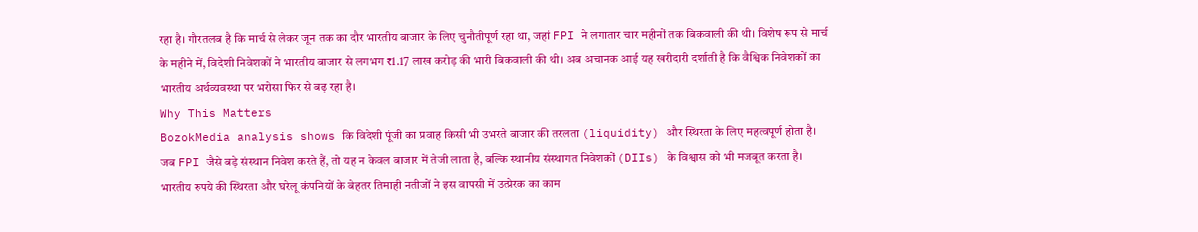रहा है। गौरतलब है कि मार्च से लेकर जून तक का दौर भारतीय बाजार के लिए चुनौतीपूर्ण रहा था, जहां FPI ने लगातार चार महीनों तक बिकवाली की थी। विशेष रूप से मार्च के महीने में, विदेशी निवेशकों ने भारतीय बाजार से लगभग ₹1.17 लाख करोड़ की भारी बिकवाली की थी। अब अचानक आई यह खरीदारी दर्शाती है कि वैश्विक निवेशकों का भारतीय अर्थव्यवस्था पर भरोसा फिर से बढ़ रहा है।
Why This Matters
BozokMedia analysis shows कि विदेशी पूंजी का प्रवाह किसी भी उभरते बाजार की तरलता (liquidity) और स्थिरता के लिए महत्वपूर्ण होता है। जब FPI जैसे बड़े संस्थान निवेश करते हैं, तो यह न केवल बाजार में तेजी लाता है, बल्कि स्थानीय संस्थागत निवेशकों (DIIs) के विश्वास को भी मजबूत करता है। भारतीय रुपये की स्थिरता और घरेलू कंपनियों के बेहतर तिमाही नतीजों ने इस वापसी में उत्प्रेरक का काम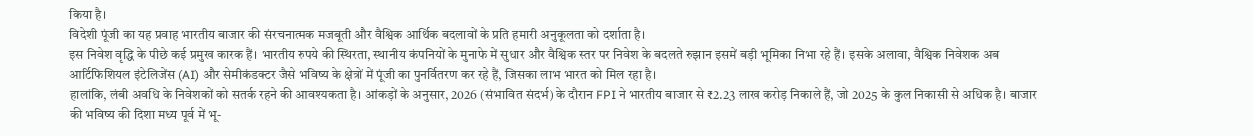किया है।
विदेशी पूंजी का यह प्रवाह भारतीय बाजार की संरचनात्मक मजबूती और वैश्विक आर्थिक बदलावों के प्रति हमारी अनुकूलता को दर्शाता है।
इस निवेश वृद्धि के पीछे कई प्रमुख कारक हैं। भारतीय रुपये की स्थिरता, स्थानीय कंपनियों के मुनाफे में सुधार और वैश्विक स्तर पर निवेश के बदलते रुझान इसमें बड़ी भूमिका निभा रहे हैं। इसके अलावा, वैश्विक निवेशक अब आर्टिफिशियल इंटेलिजेंस (AI) और सेमीकंडक्टर जैसे भविष्य के क्षेत्रों में पूंजी का पुनर्वितरण कर रहे हैं, जिसका लाभ भारत को मिल रहा है।
हालांकि, लंबी अवधि के निवेशकों को सतर्क रहने की आवश्यकता है। आंकड़ों के अनुसार, 2026 (संभावित संदर्भ) के दौरान FPI ने भारतीय बाजार से ₹2.23 लाख करोड़ निकाले हैं, जो 2025 के कुल निकासी से अधिक है। बाजार की भविष्य की दिशा मध्य पूर्व में भू-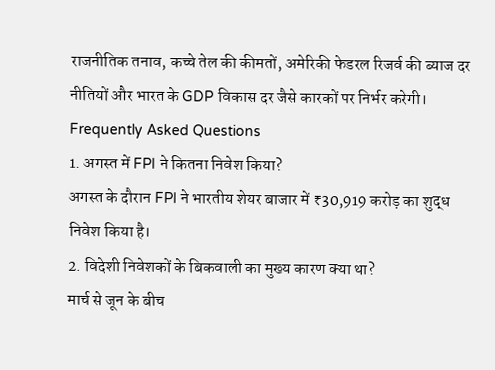राजनीतिक तनाव, कच्चे तेल की कीमतों, अमेरिकी फेडरल रिजर्व की ब्याज दर नीतियों और भारत के GDP विकास दर जैसे कारकों पर निर्भर करेगी।
Frequently Asked Questions
1. अगस्त में FPI ने कितना निवेश किया?
अगस्त के दौरान FPI ने भारतीय शेयर बाजार में ₹30,919 करोड़ का शुद्ध निवेश किया है।
2. विदेशी निवेशकों के बिकवाली का मुख्य कारण क्या था?
मार्च से जून के बीच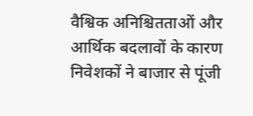वैश्विक अनिश्चितताओं और आर्थिक बदलावों के कारण निवेशकों ने बाजार से पूंजी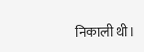निकाली थी।